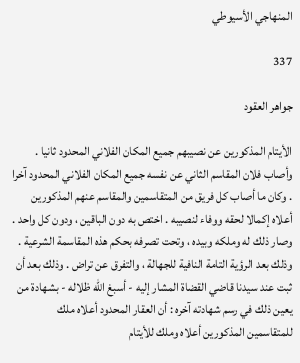المنهاجي الأسيوطي

337

جواهر العقود

الأيتام المذكورين عن نصيبهم جميع المكان الفلاني المحدود ثانيا . وأصاب فلان المقاسم الثاني عن نفسه جميع المكان الفلاني المحدود آخرا . وكان ما أصاب كل فريق من المتقاسمين والمقاسم عنهم المذكورين أعلاه إكمالا لحقه ووفاء لنصيبه . اختص به دون الباقين ، ودون كل واحد . وصار ذلك له وملكه وبيده ، وتحت تصرفه بحكم هذه المقاسمة الشرعية . وذلك بعد الرؤية التامة النافية للجهالة ، والتفرق عن تراض . وذلك بعد أن ثبت عند سيدنا قاضي القضاة المشار إليه - أسبغ الله ظلاله - بشهادة من يعين ذلك في رسم شهادته آخره : أن العقار المحدود أعلاه ملك للمتقاسمين المذكورين أعلاه وملك للأيتام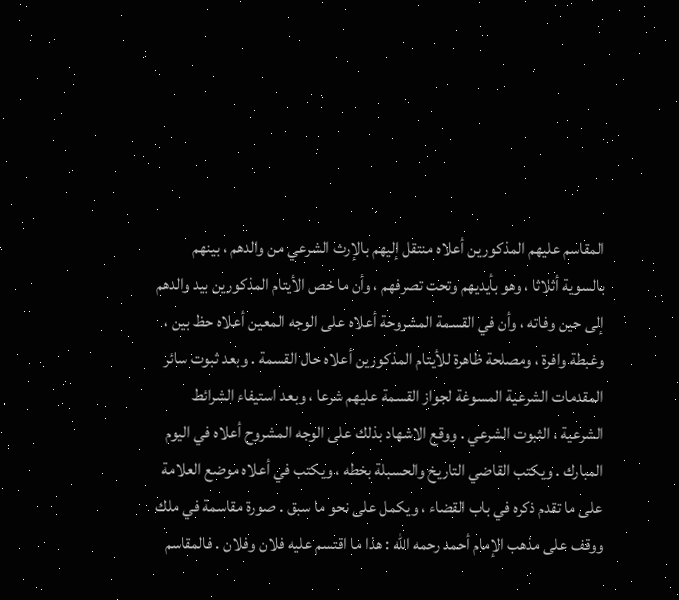المقاسم عليهم المذكورين أعلاه منتقل إليهم بالإرث الشرعي من والدهم ، بينهم بالسوية أثلاثا ، وهو بأيديهم وتحت تصرفهم ، وأن ما خص الأيتام المذكورين بيد والدهم إلى حين وفاته ، وأن في القسمة المشروحة أعلاه على الوجه المعين أعلاه حظ بين ، وغبطة وافرة ، ومصلحة ظاهرة للأيتام المذكورين أعلاه حال القسمة . وبعد ثبوت سائر المقدمات الشرعية المسوغة لجواز القسمة عليهم شرعا ، وبعد استيفاء الشرائط الشرعية ، الثبوت الشرعي . ووقع الاشهاد بذلك على الوجه المشروح أعلاه في اليوم المبارك . ويكتب القاضي التاريخ والحسبلة بخطه ، ويكتب في أعلاه موضع العلامة على ما تقدم ذكره في باب القضاء ، ويكمل على نحو ما سبق . صورة مقاسمة في ملك ووقف على مذهب الإمام أحمد رحمه الله : هذا ما اقتسم عليه فلان وفلان . فالمقاسم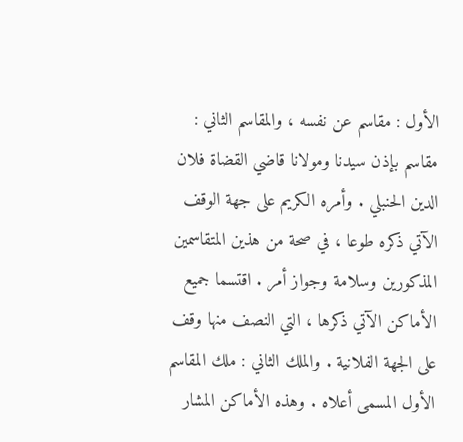الأول : مقاسم عن نفسه ، والمقاسم الثاني : مقاسم بإذن سيدنا ومولانا قاضي القضاة فلان الدين الحنبلي . وأمره الكريم على جهة الوقف الآتي ذكره طوعا ، في صحة من هذين المتقاسمين المذكورين وسلامة وجواز أمر . اقتسما جميع الأماكن الآتي ذكرها ، التي النصف منها وقف على الجهة الفلانية . والملك الثاني : ملك المقاسم الأول المسمى أعلاه . وهذه الأماكن المشار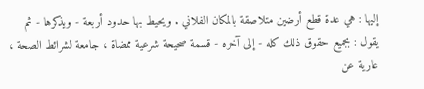إليها : هي عدة قطع أرضين متلاصقة بالمكان الفلاني . ويحيط بها حدود أربعة - ويذكرها - ثم يقول : بجميع حقوق ذلك كله - إلى آخره - قسمة صحيحة شرعية ممضاة ، جامعة لشرائط الصحة ، عارية عن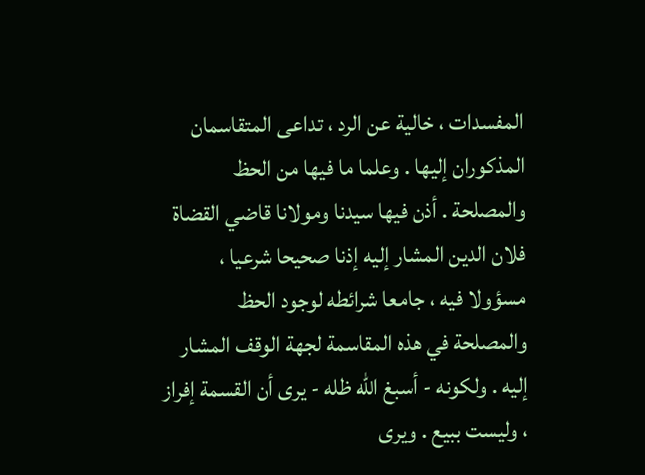المفسدات ، خالية عن الرد ، تداعى المتقاسمان المذكوران إليها . وعلما ما فيها من الحظ والمصلحة . أذن فيها سيدنا ومولانا قاضي القضاة فلان الدين المشار إليه إذنا صحيحا شرعيا ، مسؤولا فيه ، جامعا شرائطه لوجود الحظ والمصلحة في هذه المقاسمة لجهة الوقف المشار إليه . ولكونه - أسبغ الله ظله - يرى أن القسمة إفراز ، وليست ببيع . ويرى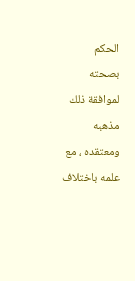الحكم بصحته لموافقة ذلك مذهبه ومعتقده ، مع علمه باختلاف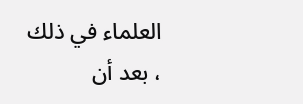العلماء في ذلك ، بعد أن